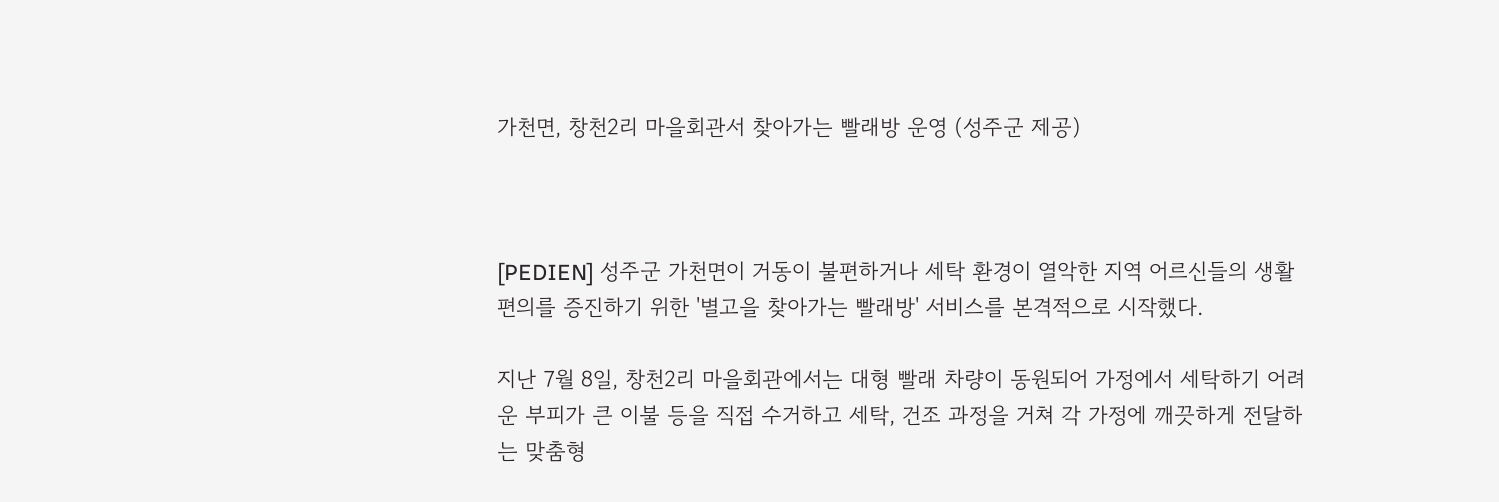가천면, 창천2리 마을회관서 찾아가는 빨래방 운영 (성주군 제공)



[PEDIEN] 성주군 가천면이 거동이 불편하거나 세탁 환경이 열악한 지역 어르신들의 생활 편의를 증진하기 위한 '별고을 찾아가는 빨래방' 서비스를 본격적으로 시작했다.

지난 7월 8일, 창천2리 마을회관에서는 대형 빨래 차량이 동원되어 가정에서 세탁하기 어려운 부피가 큰 이불 등을 직접 수거하고 세탁, 건조 과정을 거쳐 각 가정에 깨끗하게 전달하는 맞춤형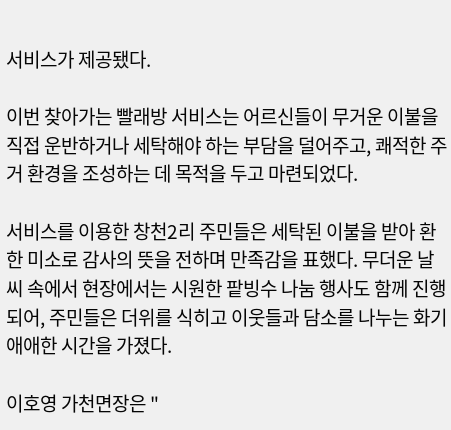서비스가 제공됐다.

이번 찾아가는 빨래방 서비스는 어르신들이 무거운 이불을 직접 운반하거나 세탁해야 하는 부담을 덜어주고, 쾌적한 주거 환경을 조성하는 데 목적을 두고 마련되었다.

서비스를 이용한 창천2리 주민들은 세탁된 이불을 받아 환한 미소로 감사의 뜻을 전하며 만족감을 표했다. 무더운 날씨 속에서 현장에서는 시원한 팥빙수 나눔 행사도 함께 진행되어, 주민들은 더위를 식히고 이웃들과 담소를 나누는 화기애애한 시간을 가졌다.

이호영 가천면장은 "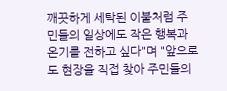깨끗하게 세탁된 이불처럼 주민들의 일상에도 작은 행복과 온기를 전하고 싶다"며 "앞으로도 현장을 직접 찾아 주민들의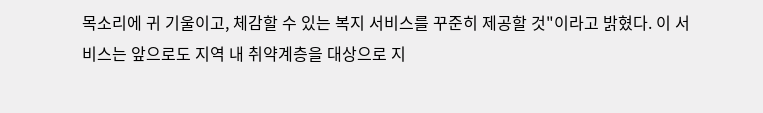목소리에 귀 기울이고, 체감할 수 있는 복지 서비스를 꾸준히 제공할 것"이라고 밝혔다. 이 서비스는 앞으로도 지역 내 취약계층을 대상으로 지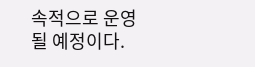속적으로 운영될 예정이다.